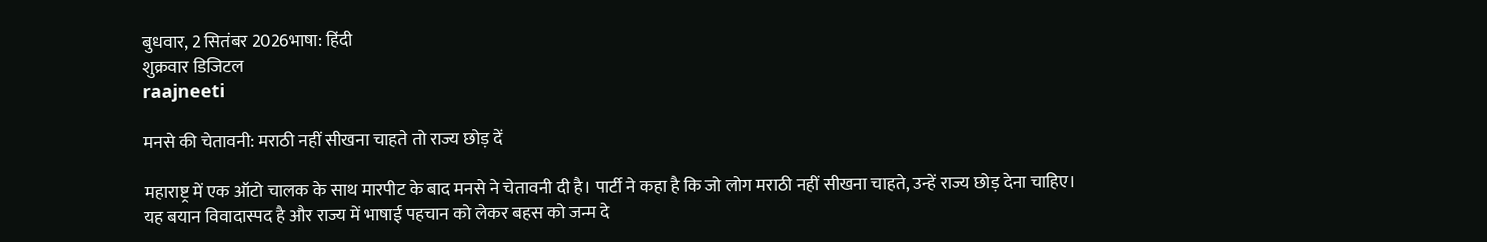बुधवार, 2 सितंबर 2026भाषा: हिंदी
शुक्रवार डिजिटल
raajneeti

मनसे की चेतावनी: मराठी नहीं सीखना चाहते तो राज्य छोड़ दें

महाराष्ट्र में एक ऑटो चालक के साथ मारपीट के बाद मनसे ने चेतावनी दी है। पार्टी ने कहा है कि जो लोग मराठी नहीं सीखना चाहते, उन्हें राज्य छोड़ देना चाहिए। यह बयान विवादास्पद है और राज्य में भाषाई पहचान को लेकर बहस को जन्म दे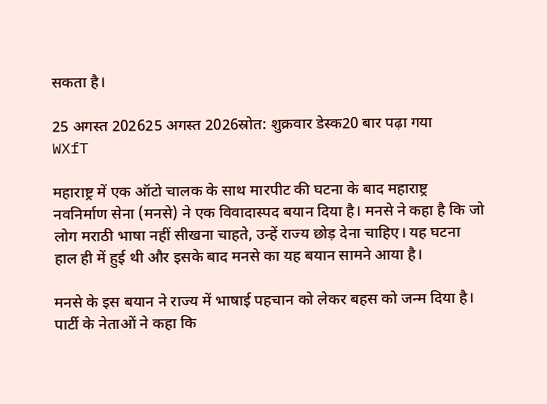सकता है।

25 अगस्त 202625 अगस्त 2026स्रोत: शुक्रवार डेस्क20 बार पढ़ा गया
WXfT

महाराष्ट्र में एक ऑटो चालक के साथ मारपीट की घटना के बाद महाराष्ट्र नवनिर्माण सेना (मनसे) ने एक विवादास्पद बयान दिया है। मनसे ने कहा है कि जो लोग मराठी भाषा नहीं सीखना चाहते, उन्हें राज्य छोड़ देना चाहिए। यह घटना हाल ही में हुई थी और इसके बाद मनसे का यह बयान सामने आया है।

मनसे के इस बयान ने राज्य में भाषाई पहचान को लेकर बहस को जन्म दिया है। पार्टी के नेताओं ने कहा कि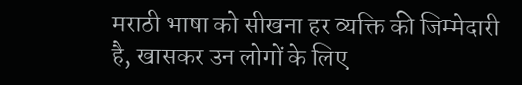मराठी भाषा को सीखना हर व्यक्ति की जिम्मेदारी है, खासकर उन लोगों के लिए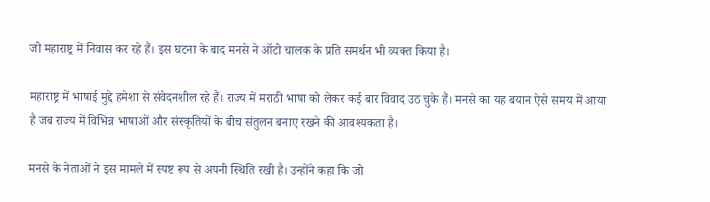जो महाराष्ट्र में निवास कर रहे हैं। इस घटना के बाद मनसे ने ऑटो चालक के प्रति समर्थन भी व्यक्त किया है।

महाराष्ट्र में भाषाई मुद्दे हमेशा से संवेदनशील रहे हैं। राज्य में मराठी भाषा को लेकर कई बार विवाद उठ चुके हैं। मनसे का यह बयान ऐसे समय में आया है जब राज्य में विभिन्न भाषाओं और संस्कृतियों के बीच संतुलन बनाए रखने की आवश्यकता है।

मनसे के नेताओं ने इस मामले में स्पष्ट रूप से अपनी स्थिति रखी है। उन्होंने कहा कि जो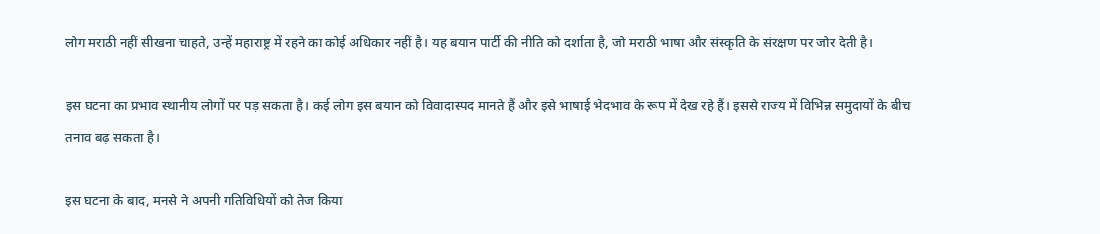लोग मराठी नहीं सीखना चाहते, उन्हें महाराष्ट्र में रहने का कोई अधिकार नहीं है। यह बयान पार्टी की नीति को दर्शाता है, जो मराठी भाषा और संस्कृति के संरक्षण पर जोर देती है।

इस घटना का प्रभाव स्थानीय लोगों पर पड़ सकता है। कई लोग इस बयान को विवादास्पद मानते हैं और इसे भाषाई भेदभाव के रूप में देख रहे हैं। इससे राज्य में विभिन्न समुदायों के बीच तनाव बढ़ सकता है।

इस घटना के बाद, मनसे ने अपनी गतिविधियों को तेज किया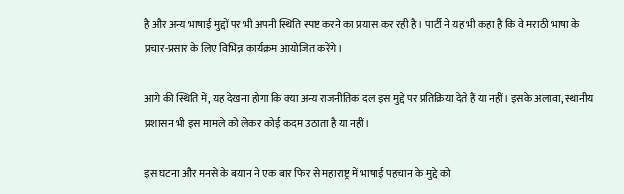है और अन्य भाषाई मुद्दों पर भी अपनी स्थिति स्पष्ट करने का प्रयास कर रही है। पार्टी ने यह भी कहा है कि वे मराठी भाषा के प्रचार-प्रसार के लिए विभिन्न कार्यक्रम आयोजित करेंगे।

आगे की स्थिति में, यह देखना होगा कि क्या अन्य राजनीतिक दल इस मुद्दे पर प्रतिक्रिया देते हैं या नहीं। इसके अलावा, स्थानीय प्रशासन भी इस मामले को लेकर कोई कदम उठाता है या नहीं।

इस घटना और मनसे के बयान ने एक बार फिर से महाराष्ट्र में भाषाई पहचान के मुद्दे को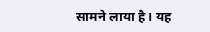सामने लाया है। यह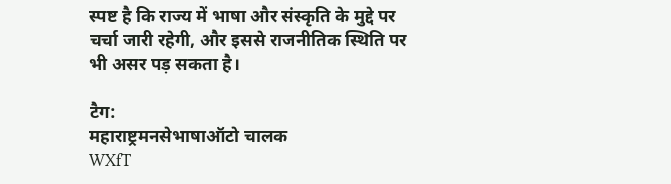स्पष्ट है कि राज्य में भाषा और संस्कृति के मुद्दे पर चर्चा जारी रहेगी, और इससे राजनीतिक स्थिति पर भी असर पड़ सकता है।

टैग:
महाराष्ट्रमनसेभाषाऑटो चालक
WXfT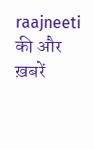raajneeti की और ख़बरें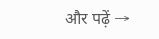और पढ़ें →